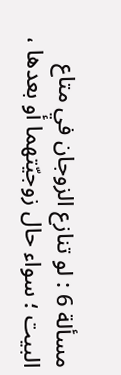مسألة 6 : لو تنازع الزوجان في متاع البيت ؛ سواء حال زوجيّتهما أو بعدها ،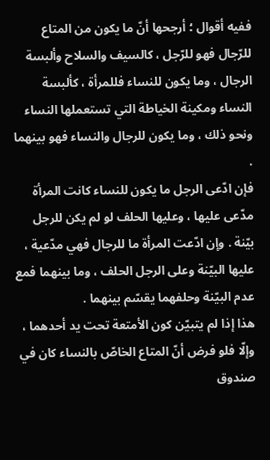ففيه أقوال ؛ أرجحها أنّ ما يكون من المتاع للرّجال فهو للرّجل ، كالسيف والسلاح وألبسة الرجال ، وما يكون للنساء فللمرأة ، كألبسة النساء ومكينة الخياطة التي تستعملها النساء ونحو ذلك ، وما يكون للرجال والنساء فهو بينهما .
فإن ادّعى الرجل ما يكون للنساء كانت المرأة مدّعى عليها ، وعليها الحلف لو لم يكن للرجل بيّنة . وإن ادّعت المرأة ما للرجال فهي مدّعية ، عليها البيّنة وعلى الرجل الحلف ، وما بينهما فمع عدم البيّنة وحلفهما يقسّم بينهما .
هذا إذا لم يتبيّن كون الأمتعة تحت يد أحدهما ، وإلّا فلو فرض أنّ المتاع الخاصّ بالنساء كان في صندوق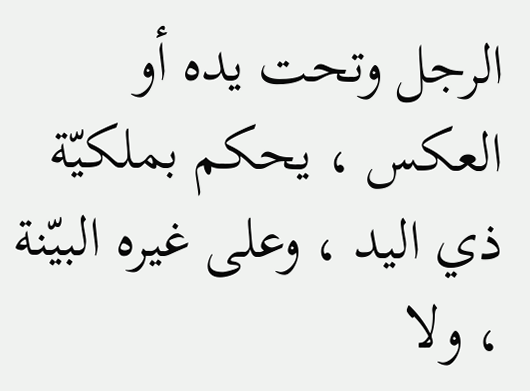الرجل وتحت يده أو العكس ، يحكم بملكيّة ذي اليد ، وعلى غيره البيّنة ، ولا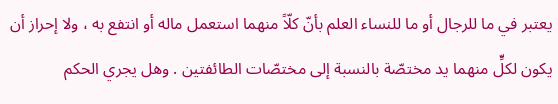يعتبر في ما للرجال أو ما للنساء العلم بأنّ كلّاً منهما استعمل ماله أو انتفع به ، ولا إحراز أن يكون لكلٍّ منهما يد مختصّة بالنسبة إلى مختصّات الطائفتين . وهل يجري الحكم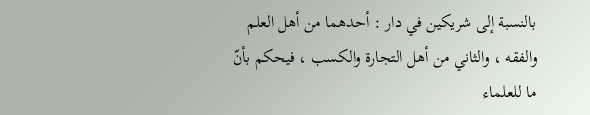بالنسبة إلى شريكين في دار : أحدهما من أهل العلم والفقه ، والثاني من أهل التجارة والكسب ، فيحكم بأنّ ما للعلماء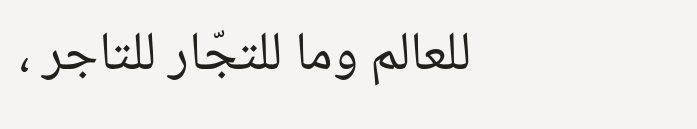للعالم وما للتجّار للتاجر ،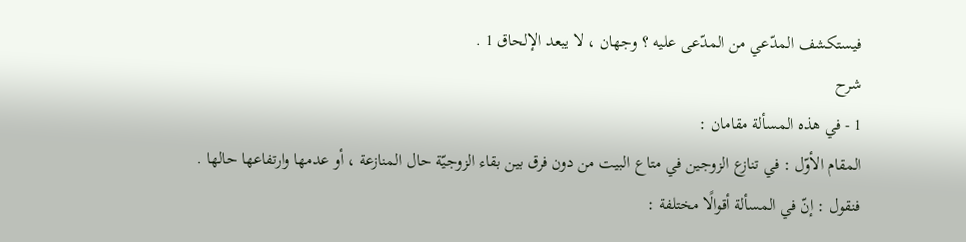فيستكشف المدّعي من المدّعى عليه ؟ وجهان ، لا يبعد الإلحاق 1 .
شرح
1 - في هذه المسألة مقامان :
المقام الأوّل : في تنازع الزوجين في متاع البيت من دون فرق بين بقاء الزوجيّة حال المنازعة ، أو عدمها وارتفاعها حالها .
فنقول : إنّ في المسألة أقوالًا مختلفة :